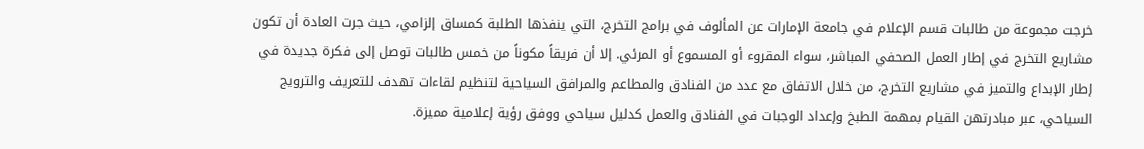خرجت مجموعة من طالبات قسم الإعلام في جامعة الإمارات عن المألوف في برامج التخرج، التي ينفذها الطلبة كمساق إلزامي، حيث جرت العادة أن تكون مشاريع التخرج في إطار العمل الصحفي المباشر، سواء المقروء أو المسموع أو المرئي. إلا أن فريقاً مكوناً من خمس طالبات توصل إلى فكرة جديدة في إطار الإبداع والتميز في مشاريع التخرج، من خلال الاتفاق مع عدد من الفنادق والمطاعم والمرافق السياحية لتنظيم لقاءات تهدف للتعريف والترويج السياحي، عبر مبادرتهن القيام بمهمة الطبخ وإعداد الوجبات في الفنادق والعمل كدليل سياحي ووفق رؤية إعلامية مميزة.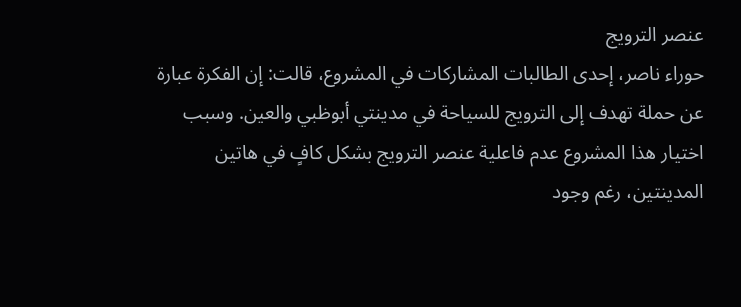عنصر الترويج
حوراء ناصر، إحدى الطالبات المشاركات في المشروع، قالت: إن الفكرة عبارة عن حملة تهدف إلى الترويج للسياحة في مدينتي أبوظبي والعين. وسبب اختيار هذا المشروع عدم فاعلية عنصر الترويج بشكل كافٍ في هاتين المدينتين، رغم وجود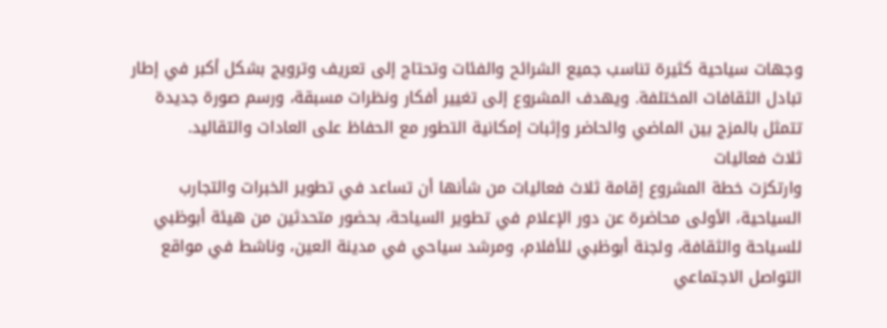وجهات سياحية كثيرة تناسب جميع الشرائح والفئات وتحتاج إلى تعريف وترويج بشكل أكبر في إطار تبادل الثقافات المختلفة. ويهدف المشروع إلى تغيير أفكار ونظرات مسبقة، ورسم صورة جديدة تتمثل بالمزج بين الماضي والحاضر وإثبات إمكانية التطور مع الحفاظ على العادات والتقاليد.
ثلاث فعاليات
وارتكزت خطة المشروع إقامة ثلاث فعاليات من شأنها أن تساعد في تطوير الخبرات والتجارب السياحية، الأولى محاضرة عن دور الإعلام في تطوير السياحة، بحضور متحدثين من هيئة أبوظبي للسياحة والثقافة، ولجنة أبوظبي للأفلام، ومرشد سياحي في مدينة العين، وناشط في مواقع التواصل الاجتماعي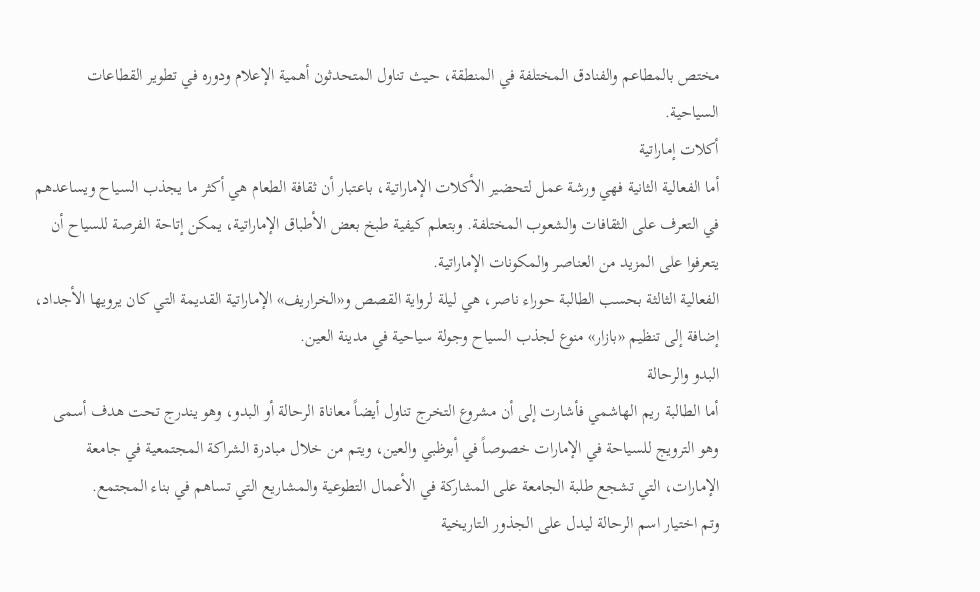مختص بالمطاعم والفنادق المختلفة في المنطقة، حيث تناول المتحدثون أهمية الإعلام ودوره في تطوير القطاعات السياحية.
أكلات إماراتية
أما الفعالية الثانية فهي ورشة عمل لتحضير الأكلات الإماراتية، باعتبار أن ثقافة الطعام هي أكثر ما يجذب السياح ويساعدهم في التعرف على الثقافات والشعوب المختلفة. وبتعلم كيفية طبخ بعض الأطباق الإماراتية، يمكن إتاحة الفرصة للسياح أن يتعرفوا على المزيد من العناصر والمكونات الإماراتية.
الفعالية الثالثة بحسب الطالبة حوراء ناصر، هي ليلة لرواية القصص و«الخراريف» الإماراتية القديمة التي كان يرويها الأجداد، إضافة إلى تنظيم «بازار» منوع لجذب السياح وجولة سياحية في مدينة العين.
البدو والرحالة
أما الطالبة ريم الهاشمي فأشارت إلى أن مشروع التخرج تناول أيضاً معاناة الرحالة أو البدو، وهو يندرج تحت هدف أسمى وهو الترويج للسياحة في الإمارات خصوصاً في أبوظبي والعين، ويتم من خلال مبادرة الشراكة المجتمعية في جامعة الإمارات، التي تشجع طلبة الجامعة على المشاركة في الأعمال التطوعية والمشاريع التي تساهم في بناء المجتمع.
وتم اختيار اسم الرحالة ليدل على الجذور التاريخية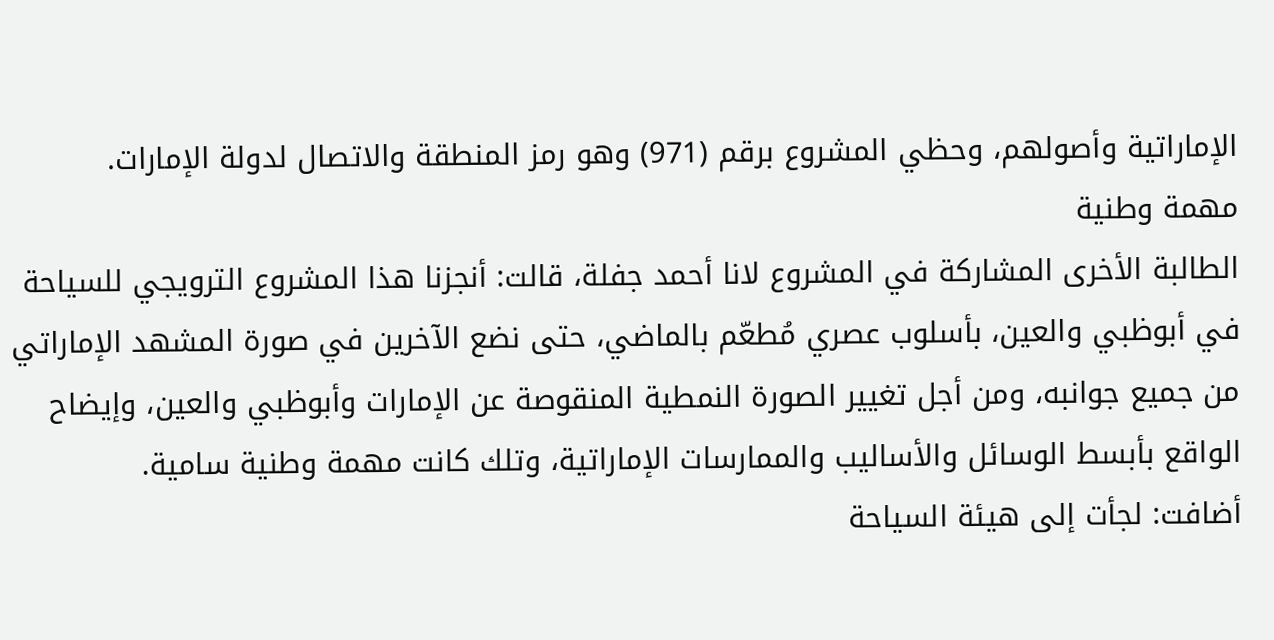الإماراتية وأصولهم، وحظي المشروع برقم (971) وهو رمز المنطقة والاتصال لدولة الإمارات.
مهمة وطنية
الطالبة الأخرى المشاركة في المشروع لانا أحمد جفلة، قالت: أنجزنا هذا المشروع الترويجي للسياحة في أبوظبي والعين، بأسلوب عصري مُطعّم بالماضي، حتى نضع الآخرين في صورة المشهد الإماراتي من جميع جوانبه، ومن أجل تغيير الصورة النمطية المنقوصة عن الإمارات وأبوظبي والعين، وإيضاح الواقع بأبسط الوسائل والأساليب والممارسات الإماراتية، وتلك كانت مهمة وطنية سامية.
أضافت: لجأت إلى هيئة السياحة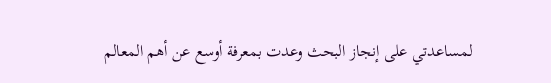لمساعدتي على إنجاز البحث وعدت بمعرفة أوسع عن أهم المعالم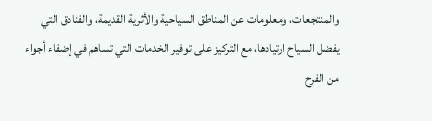والمنتجعات، ومعلومات عن المناطق السياحية والأثرية القديمة، والفنادق التي يفضل السياح ارتيادها، مع التركيز على توفير الخدمات التي تساهم في إضفاء أجواء من الفرح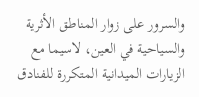والسرور على زوار المناطق الأثرية والسياحية في العين، لاسيما مع الزيارات الميدانية المتكررة للفنادق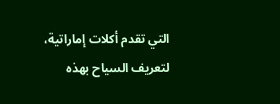التي تقدم أكلات إماراتية، لتعريف السياح بهذه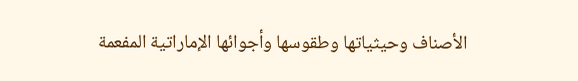الأصناف وحيثياتها وطقوسها وأجوائها الإماراتية المفعمة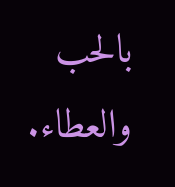بالحب والعطاء.